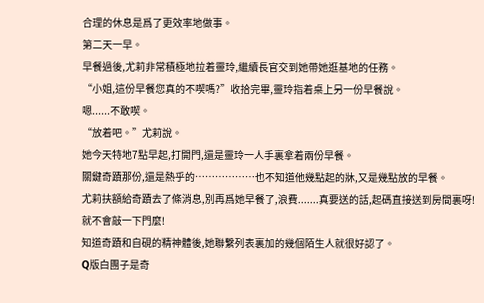合理的休息是爲了更效率地做事。
第二天一早。
早餐過後,尤莉非常積極地拉着靈玲,繼續長官交到她帶她逛基地的任務。
“小姐,這份早餐您真的不喫嗎?”收拾完畢,靈玲指着桌上另一份早餐說。
嗯......不敢喫。
“放着吧。”尤莉說。
她今天特地7點早起,打開門,還是靈玲一人手裏拿着兩份早餐。
關鍵奇蹟那份,還是熱乎的………………也不知道他幾點起的牀,又是幾點放的早餐。
尤莉扶額給奇蹟去了條消息,別再爲她早餐了,浪費.......真要送的話,起碼直接送到房間裏呀!
就不會敲一下門麼!
知道奇蹟和自硯的精神體後,她聯繫列表裏加的幾個陌生人就很好認了。
Q版白團子是奇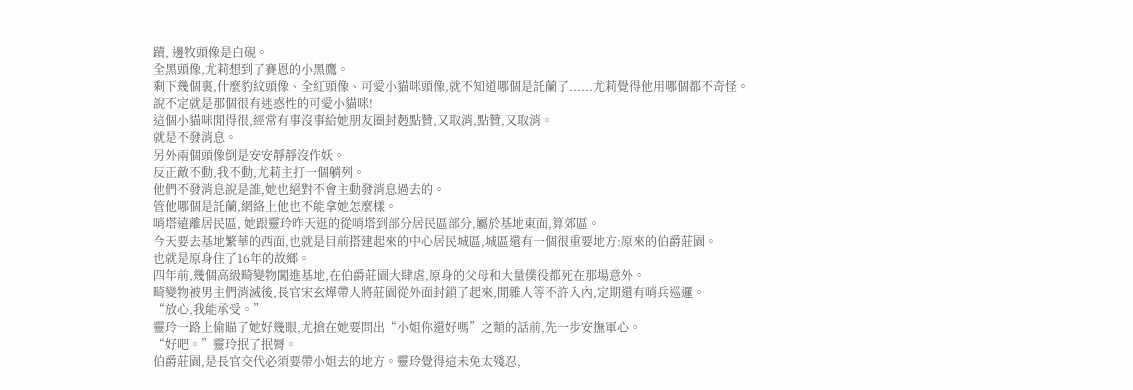蹟, 邊牧頭像是白硯。
全黑頭像,尤莉想到了賽恩的小黑鷹。
剩下幾個裏,什麼豹紋頭像、全紅頭像、可愛小貓咪頭像,就不知道哪個是託蘭了......尤莉覺得他用哪個都不奇怪。
說不定就是那個很有迷惑性的可愛小貓咪!
這個小貓咪閒得很,經常有事沒事給她朋友圈封麪點贊,又取消,點贊,又取消。
就是不發消息。
另外兩個頭像倒是安安靜靜沒作妖。
反正敵不動,我不動,尤莉主打一個躺列。
他們不發消息說是誰,她也絕對不會主動發消息過去的。
管他哪個是託蘭,網絡上他也不能拿她怎麼樣。
哨塔遠離居民區, 她跟靈玲昨天逛的從哨塔到部分居民區部分,屬於基地東面,算郊區。
今天要去基地繁華的西面,也就是目前搭建起來的中心居民城區,城區還有一個很重要地方:原來的伯爵莊園。
也就是原身住了16年的故鄉。
四年前,幾個高級畸變物闖進基地,在伯爵莊園大肆虐,原身的父母和大量僕役都死在那場意外。
畸變物被男主們消滅後,長官宋玄燁帶人將莊園從外面封鎖了起來,閒雜人等不許入內,定期還有哨兵巡邏。
“放心,我能承受。”
靈玲一路上偷瞄了她好幾眼,尤搶在她要問出“小姐你還好嗎”之類的話前,先一步安撫軍心。
“好吧。”靈玲抿了抿脣。
伯爵莊園,是長官交代必須要帶小姐去的地方。靈玲覺得這未免太殘忍,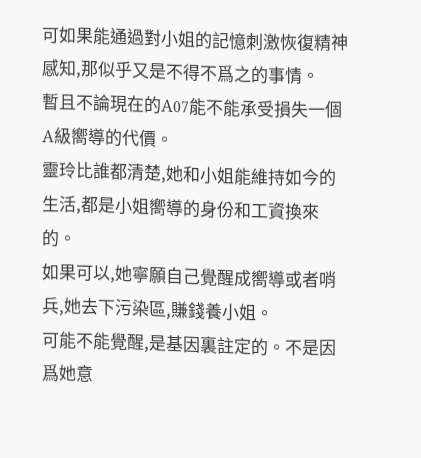可如果能通過對小姐的記憶刺激恢復精神感知,那似乎又是不得不爲之的事情。
暫且不論現在的A07能不能承受損失一個A級嚮導的代價。
靈玲比誰都清楚,她和小姐能維持如今的生活,都是小姐嚮導的身份和工資換來的。
如果可以,她寧願自己覺醒成嚮導或者哨兵,她去下污染區,賺錢養小姐。
可能不能覺醒,是基因裏註定的。不是因爲她意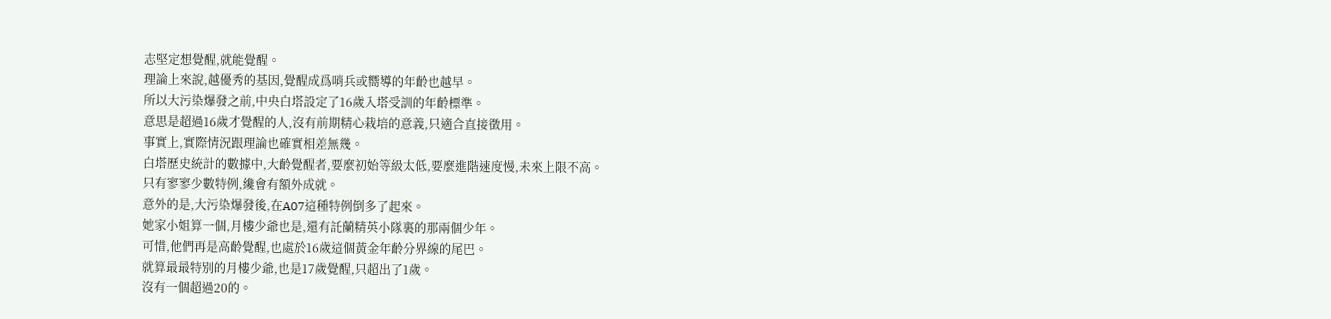志堅定想覺醒,就能覺醒。
理論上來說,越優秀的基因,覺醒成爲哨兵或嚮導的年齡也越早。
所以大污染爆發之前,中央白塔設定了16歲入塔受訓的年齡標準。
意思是超過16歲才覺醒的人,沒有前期精心栽培的意義,只適合直接徵用。
事實上,實際情況跟理論也確實相差無幾。
白塔歷史統計的數據中,大齡覺醒者,要麼初始等級太低,要麼進階速度慢,未來上限不高。
只有寥寥少數特例,纔會有額外成就。
意外的是,大污染爆發後,在A07這種特例倒多了起來。
她家小姐算一個,月樓少爺也是,還有託蘭精英小隊裏的那兩個少年。
可惜,他們再是高齡覺醒,也處於16歲這個黃金年齡分界線的尾巴。
就算最最特別的月樓少爺,也是17歲覺醒,只超出了1歲。
沒有一個超過20的。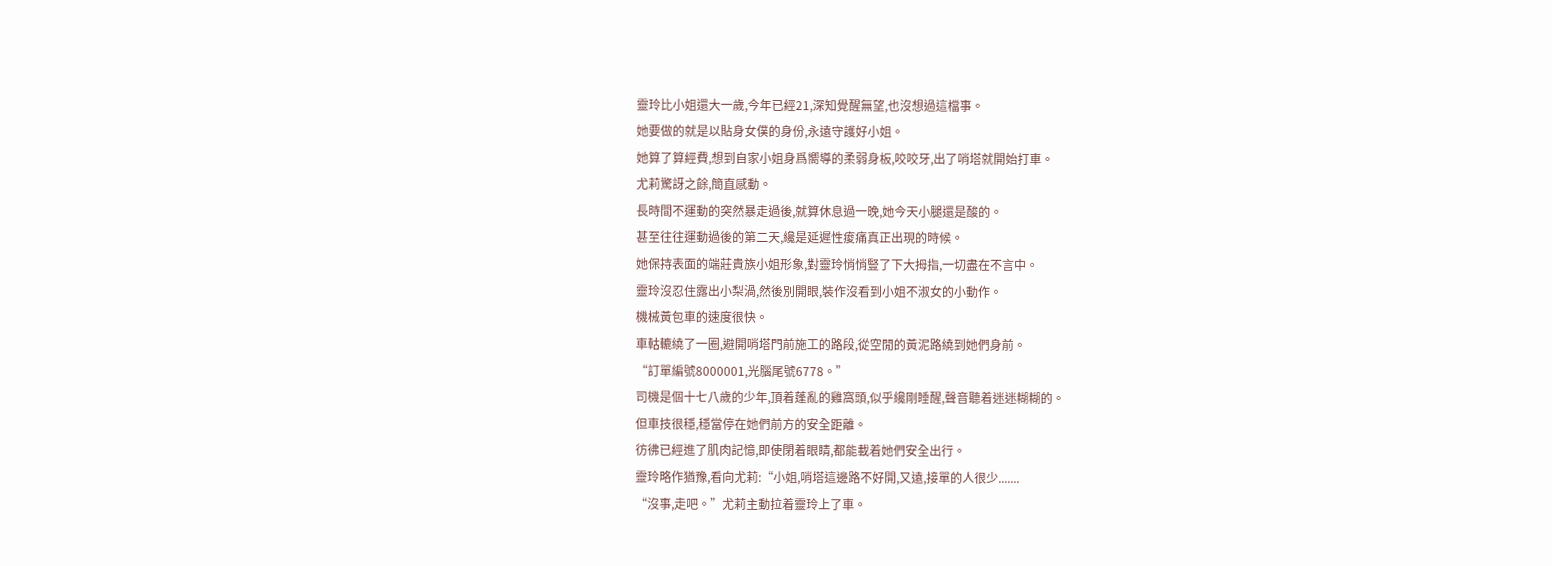靈玲比小姐還大一歲,今年已經21,深知覺醒無望,也沒想過這檔事。
她要做的就是以貼身女僕的身份,永遠守護好小姐。
她算了算經費,想到自家小姐身爲嚮導的柔弱身板,咬咬牙,出了哨塔就開始打車。
尤莉驚訝之餘,簡直感動。
長時間不運動的突然暴走過後,就算休息過一晚,她今天小腿還是酸的。
甚至往往運動過後的第二天,纔是延遲性痠痛真正出現的時候。
她保持表面的端莊貴族小姐形象,對靈玲悄悄豎了下大拇指,一切盡在不言中。
靈玲沒忍住露出小梨渦,然後別開眼,裝作沒看到小姐不淑女的小動作。
機械黃包車的速度很快。
車軲轆繞了一圈,避開哨塔門前施工的路段,從空閒的黃泥路繞到她們身前。
“訂單編號8000001,光腦尾號6778。”
司機是個十七八歲的少年,頂着蓬亂的雞窩頭,似乎纔剛睡醒,聲音聽着迷迷糊糊的。
但車技很穩,穩當停在她們前方的安全距離。
彷彿已經進了肌肉記憶,即使閉着眼睛,都能載着她們安全出行。
靈玲略作猶豫,看向尤莉:“小姐,哨塔這邊路不好開,又遠,接單的人很少.......
“沒事,走吧。”尤莉主動拉着靈玲上了車。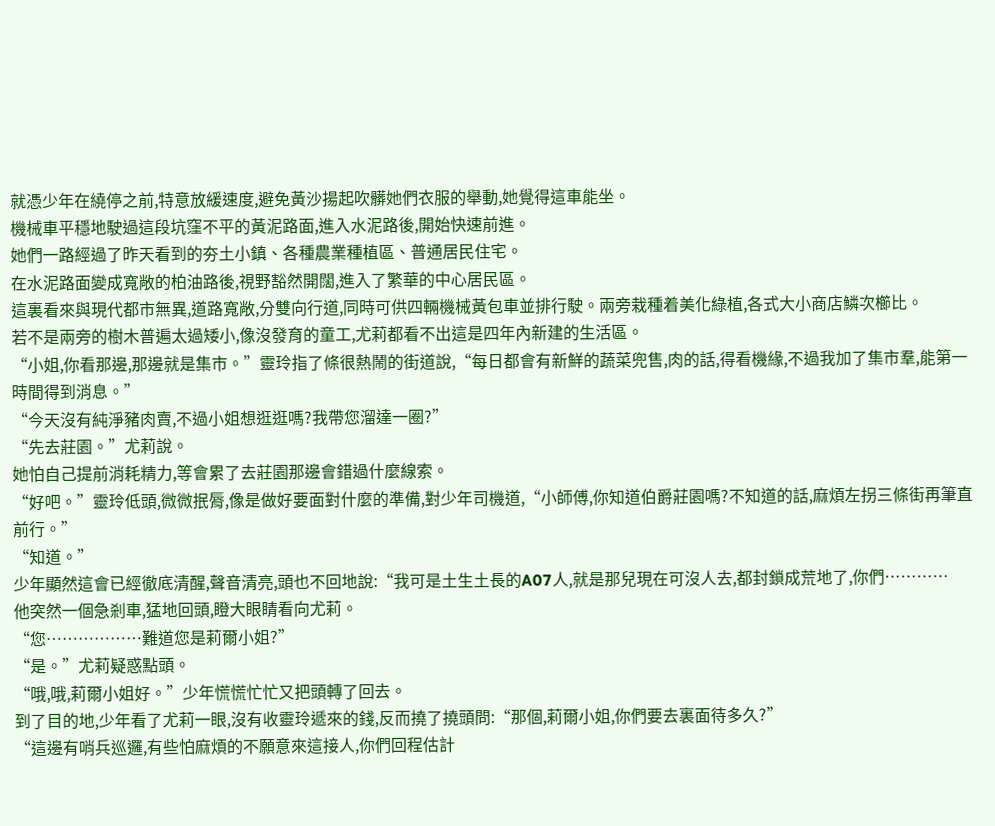就憑少年在繞停之前,特意放緩速度,避免黃沙揚起吹髒她們衣服的舉動,她覺得這車能坐。
機械車平穩地駛過這段坑窪不平的黃泥路面,進入水泥路後,開始快速前進。
她們一路經過了昨天看到的夯土小鎮、各種農業種植區、普通居民住宅。
在水泥路面變成寬敞的柏油路後,視野豁然開闊,進入了繁華的中心居民區。
這裏看來與現代都市無異,道路寬敞,分雙向行道,同時可供四輛機械黃包車並排行駛。兩旁栽種着美化綠植,各式大小商店鱗次櫛比。
若不是兩旁的樹木普遍太過矮小,像沒發育的童工,尤莉都看不出這是四年內新建的生活區。
“小姐,你看那邊,那邊就是集市。”靈玲指了條很熱鬧的街道說,“每日都會有新鮮的蔬菜兜售,肉的話,得看機緣,不過我加了集市羣,能第一時間得到消息。”
“今天沒有純淨豬肉賣,不過小姐想逛逛嗎?我帶您溜達一圈?”
“先去莊園。”尤莉說。
她怕自己提前消耗精力,等會累了去莊園那邊會錯過什麼線索。
“好吧。”靈玲低頭,微微抿脣,像是做好要面對什麼的準備,對少年司機道,“小師傅,你知道伯爵莊園嗎?不知道的話,麻煩左拐三條街再筆直前行。”
“知道。”
少年顯然這會已經徹底清醒,聲音清亮,頭也不回地說:“我可是土生土長的A07人,就是那兒現在可沒人去,都封鎖成荒地了,你們…………
他突然一個急剎車,猛地回頭,瞪大眼睛看向尤莉。
“您………………難道您是莉爾小姐?”
“是。”尤莉疑惑點頭。
“哦,哦,莉爾小姐好。”少年慌慌忙忙又把頭轉了回去。
到了目的地,少年看了尤莉一眼,沒有收靈玲遞來的錢,反而撓了撓頭問:“那個,莉爾小姐,你們要去裏面待多久?”
“這邊有哨兵巡邏,有些怕麻煩的不願意來這接人,你們回程估計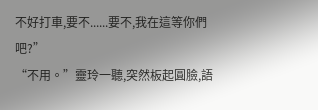不好打車,要不......要不,我在這等你們吧?”
“不用。”靈玲一聽,突然板起圓臉,語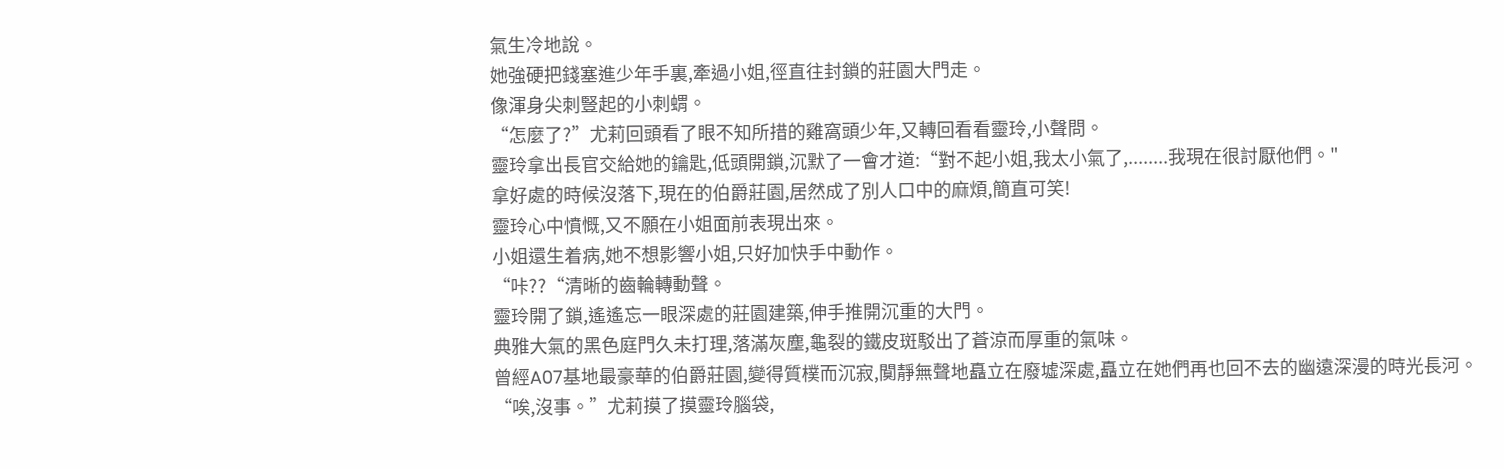氣生冷地說。
她強硬把錢塞進少年手裏,牽過小姐,徑直往封鎖的莊園大門走。
像渾身尖刺豎起的小刺蝟。
“怎麼了?”尤莉回頭看了眼不知所措的雞窩頭少年,又轉回看看靈玲,小聲問。
靈玲拿出長官交給她的鑰匙,低頭開鎖,沉默了一會才道:“對不起小姐,我太小氣了,........我現在很討厭他們。"
拿好處的時候沒落下,現在的伯爵莊園,居然成了別人口中的麻煩,簡直可笑!
靈玲心中憤慨,又不願在小姐面前表現出來。
小姐還生着病,她不想影響小姐,只好加快手中動作。
“咔??“清晰的齒輪轉動聲。
靈玲開了鎖,遙遙忘一眼深處的莊園建築,伸手推開沉重的大門。
典雅大氣的黑色庭門久未打理,落滿灰塵,龜裂的鐵皮斑駁出了蒼涼而厚重的氣味。
曾經A07基地最豪華的伯爵莊園,變得質樸而沉寂,闃靜無聲地矗立在廢墟深處,矗立在她們再也回不去的幽遠深漫的時光長河。
“唉,沒事。”尤莉摸了摸靈玲腦袋,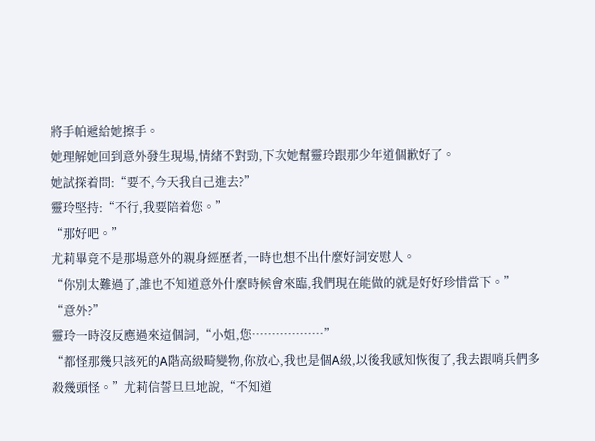將手帕遞給她擦手。
她理解她回到意外發生現場,情緒不對勁,下次她幫靈玲跟那少年道個歉好了。
她試探着問:“要不,今天我自己進去?”
靈玲堅持:“不行,我要陪着您。”
“那好吧。”
尤莉畢竟不是那場意外的親身經歷者,一時也想不出什麼好詞安慰人。
“你別太難過了,誰也不知道意外什麼時候會來臨,我們現在能做的就是好好珍惜當下。”
“意外?”
靈玲一時沒反應過來這個詞,“小姐,您………………”
“都怪那幾只該死的A階高級畸變物,你放心,我也是個A級,以後我感知恢復了,我去跟哨兵們多殺幾頭怪。”尤莉信誓旦旦地說,“不知道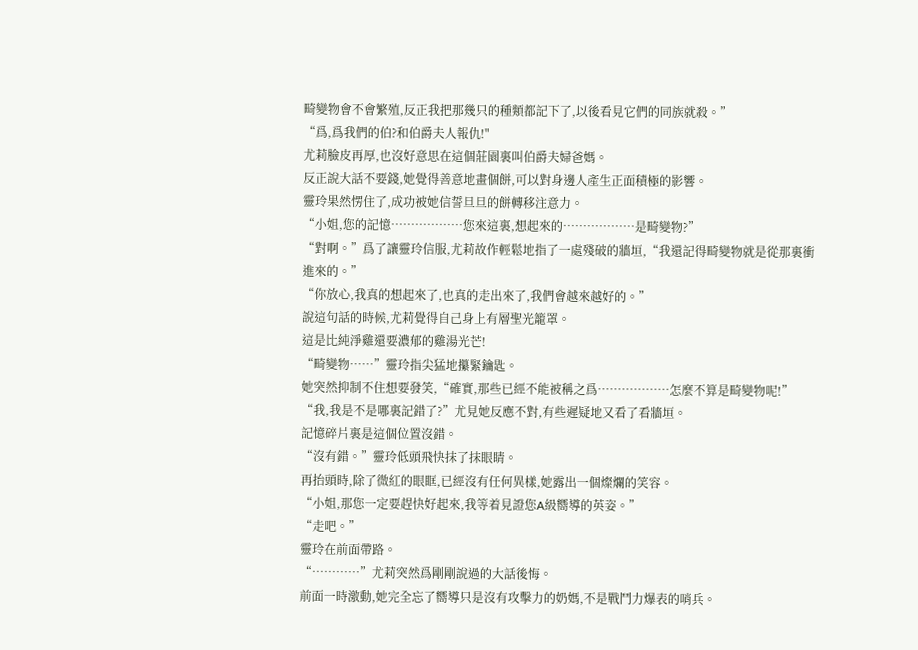畸變物會不會繁殖,反正我把那幾只的種類都記下了,以後看見它們的同族就殺。”
“爲,爲我們的伯?和伯爵夫人報仇!"
尤莉臉皮再厚,也沒好意思在這個莊園裏叫伯爵夫婦爸媽。
反正說大話不要錢,她覺得善意地畫個餅,可以對身邊人產生正面積極的影響。
靈玲果然愣住了,成功被她信誓旦旦的餅轉移注意力。
“小姐,您的記憶………………您來這裏,想起來的………………是畸變物?”
“對啊。”爲了讓靈玲信服,尤莉故作輕鬆地指了一處殘破的牆垣,“我還記得畸變物就是從那裏衝進來的。”
“你放心,我真的想起來了,也真的走出來了,我們會越來越好的。”
說這句話的時候,尤莉覺得自己身上有層聖光籠罩。
這是比純淨雞還要濃郁的雞湯光芒!
“畸變物……”靈玲指尖猛地攥緊鑰匙。
她突然抑制不住想要發笑,“確實,那些已經不能被稱之爲………………怎麼不算是畸變物呢!”
“我,我是不是哪裏記錯了?”尤見她反應不對,有些遲疑地又看了看牆垣。
記憶碎片裏是這個位置沒錯。
“沒有錯。”靈玲低頭飛快抹了抹眼睛。
再抬頭時,除了微紅的眼眶,已經沒有任何異樣,她露出一個燦爛的笑容。
“小姐,那您一定要趕快好起來,我等着見證您A級嚮導的英姿。”
“走吧。”
靈玲在前面帶路。
“…………”尤莉突然爲剛剛說過的大話後悔。
前面一時激動,她完全忘了嚮導只是沒有攻擊力的奶媽,不是戰鬥力爆表的哨兵。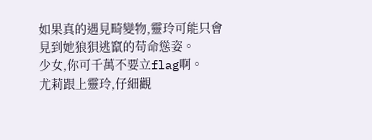如果真的遇見畸變物,靈玲可能只會見到她狼狽逃竄的苟命慫姿。
少女,你可千萬不要立flag啊。
尤莉跟上靈玲,仔細觀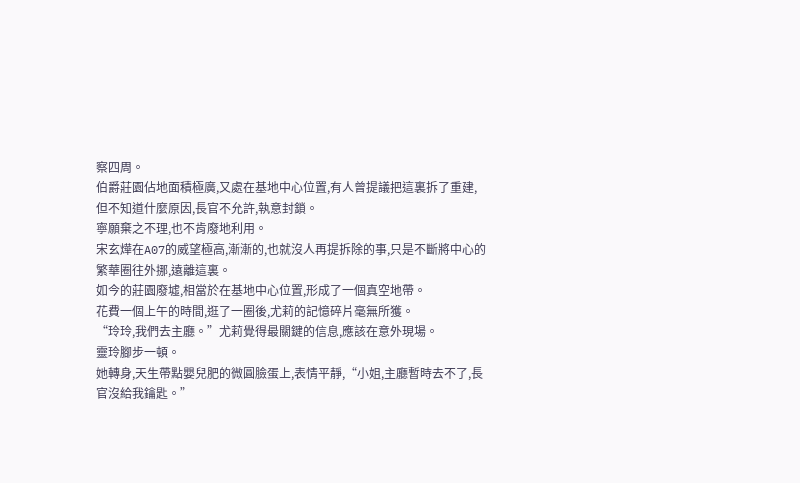察四周。
伯爵莊園佔地面積極廣,又處在基地中心位置,有人曾提議把這裏拆了重建,但不知道什麼原因,長官不允許,執意封鎖。
寧願棄之不理,也不肯廢地利用。
宋玄燁在A07的威望極高,漸漸的,也就沒人再提拆除的事,只是不斷將中心的繁華圈往外挪,遠離這裏。
如今的莊園廢墟,相當於在基地中心位置,形成了一個真空地帶。
花費一個上午的時間,逛了一圈後,尤莉的記憶碎片毫無所獲。
“玲玲,我們去主廳。”尤莉覺得最關鍵的信息,應該在意外現場。
靈玲腳步一頓。
她轉身,天生帶點嬰兒肥的微圓臉蛋上,表情平靜,“小姐,主廳暫時去不了,長官沒給我鑰匙。”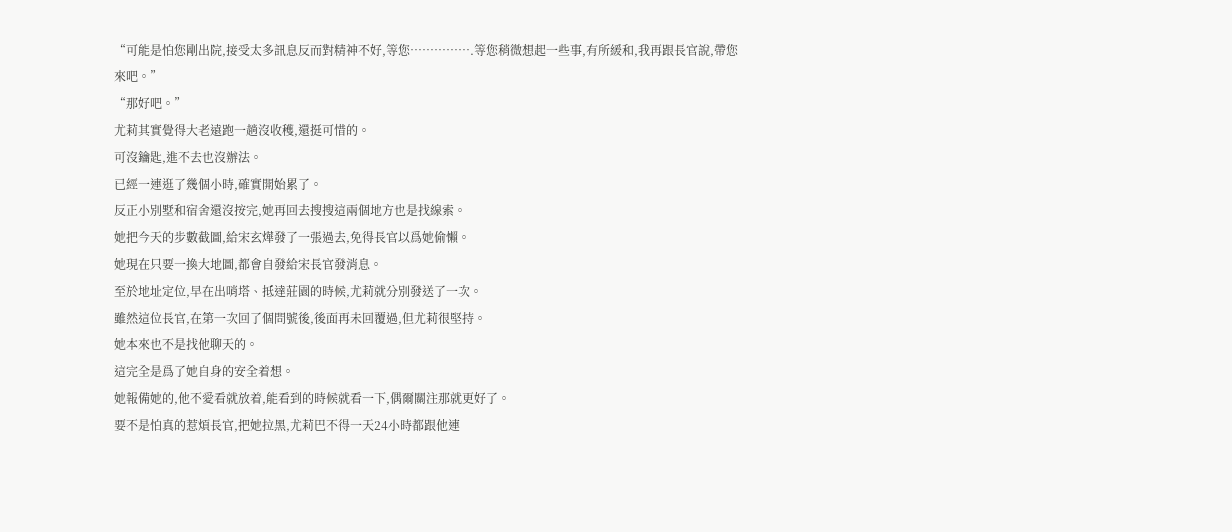“可能是怕您剛出院,接受太多訊息反而對精神不好,等您…………….等您稍微想起一些事,有所緩和,我再跟長官說,帶您來吧。”
“那好吧。”
尤莉其實覺得大老遠跑一趟沒收穫,還挺可惜的。
可沒鑰匙,進不去也沒辦法。
已經一連逛了幾個小時,確實開始累了。
反正小別墅和宿舍還沒按完,她再回去搜搜這兩個地方也是找線索。
她把今天的步數截圖,給宋玄燁發了一張過去,免得長官以爲她偷懶。
她現在只要一換大地圖,都會自發給宋長官發消息。
至於地址定位,早在出哨塔、抵達莊園的時候,尤莉就分別發送了一次。
雖然這位長官,在第一次回了個問號後,後面再未回覆過,但尤莉很堅持。
她本來也不是找他聊天的。
這完全是爲了她自身的安全着想。
她報備她的,他不愛看就放着,能看到的時候就看一下,偶爾關注那就更好了。
要不是怕真的惹煩長官,把她拉黑,尤莉巴不得一天24小時都跟他連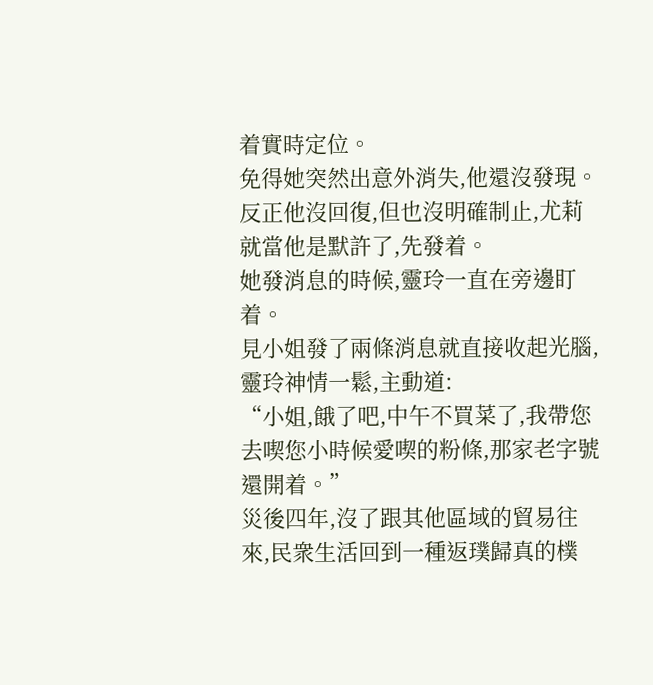着實時定位。
免得她突然出意外消失,他還沒發現。
反正他沒回復,但也沒明確制止,尤莉就當他是默許了,先發着。
她發消息的時候,靈玲一直在旁邊盯着。
見小姐發了兩條消息就直接收起光腦,靈玲神情一鬆,主動道:
“小姐,餓了吧,中午不買菜了,我帶您去喫您小時候愛喫的粉條,那家老字號還開着。”
災後四年,沒了跟其他區域的貿易往來,民衆生活回到一種返璞歸真的樸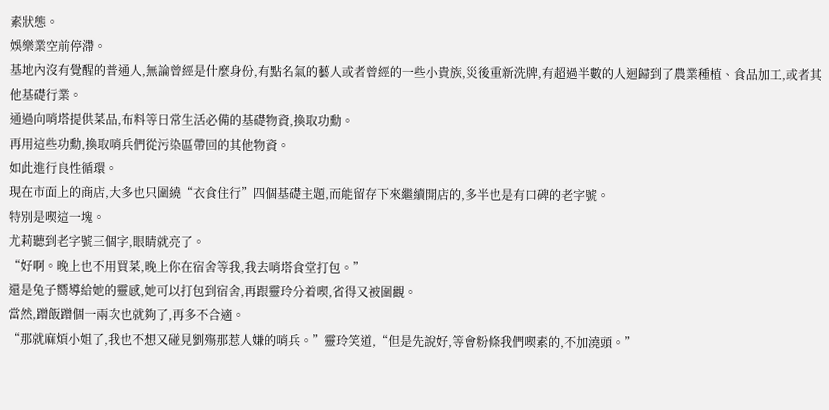素狀態。
娛樂業空前停滯。
基地內沒有覺醒的普通人,無論曾經是什麼身份,有點名氣的藝人或者曾經的一些小貴族,災後重新洗牌,有超過半數的人迴歸到了農業種植、食品加工,或者其他基礎行業。
通過向哨塔提供菜品,布料等日常生活必備的基礎物資,換取功勳。
再用這些功勳,換取哨兵們從污染區帶回的其他物資。
如此進行良性循環。
現在市面上的商店,大多也只圍繞“衣食住行”四個基礎主題,而能留存下來繼續開店的,多半也是有口碑的老字號。
特別是喫這一塊。
尤莉聽到老字號三個字,眼睛就亮了。
“好啊。晚上也不用買菜,晚上你在宿舍等我,我去哨塔食堂打包。”
還是兔子嚮導給她的靈感,她可以打包到宿舍,再跟靈玲分着喫,省得又被圍觀。
當然,蹭飯蹭個一兩次也就夠了,再多不合適。
“那就麻煩小姐了,我也不想又碰見劉殤那惹人嫌的哨兵。”靈玲笑道,“但是先說好,等會粉條我們喫素的,不加澆頭。”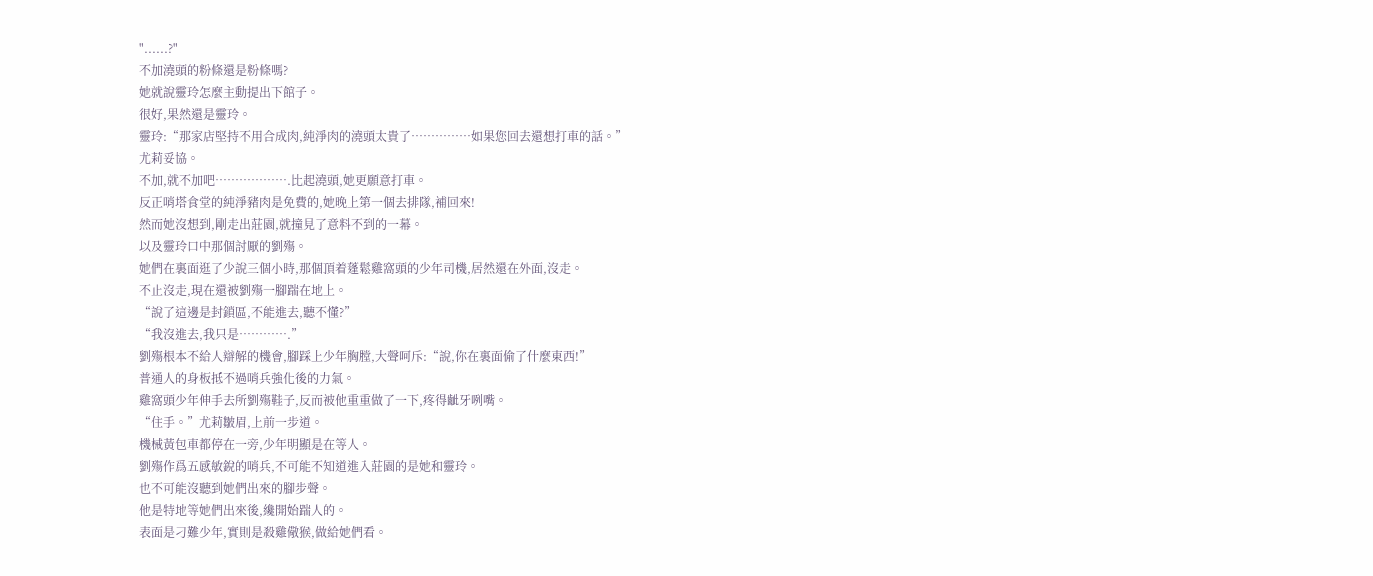"......?"
不加澆頭的粉條還是粉條嗎?
她就說靈玲怎麼主動提出下館子。
很好,果然還是靈玲。
靈玲:“那家店堅持不用合成肉,純淨肉的澆頭太貴了……………如果您回去還想打車的話。”
尤莉妥協。
不加,就不加吧……………….比起澆頭,她更願意打車。
反正哨塔食堂的純淨豬肉是免費的,她晚上第一個去排隊,補回來!
然而她沒想到,剛走出莊園,就撞見了意料不到的一幕。
以及靈玲口中那個討厭的劉殤。
她們在裏面逛了少說三個小時,那個頂着蓬鬆雞窩頭的少年司機,居然還在外面,沒走。
不止沒走,現在還被劉殤一腳踹在地上。
“說了這邊是封鎖區,不能進去,聽不懂?”
“我沒進去,我只是………….”
劉殤根本不給人辯解的機會,腳踩上少年胸膛,大聲呵斥:“說,你在裏面偷了什麼東西!”
普通人的身板抵不過哨兵強化後的力氣。
雞窩頭少年伸手去所劉殤鞋子,反而被他重重做了一下,疼得齜牙咧嘴。
“住手。”尤莉皺眉,上前一步道。
機械黃包車都停在一旁,少年明顯是在等人。
劉殤作爲五感敏銳的哨兵,不可能不知道進入莊園的是她和靈玲。
也不可能沒聽到她們出來的腳步聲。
他是特地等她們出來後,纔開始踹人的。
表面是刁難少年,實則是殺雞儆猴,做給她們看。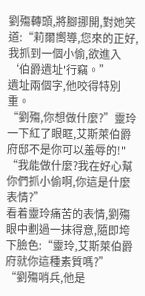劉殤轉頭,將腳挪開,對她笑道:“莉爾嚮導,您來的正好,我抓到一個小偷,欲進入‘伯爵遺址'行竊。”
遺址兩個字,他咬得特別重。
“劉殤,你想做什麼?”靈玲一下紅了眼眶,艾斯萊伯爵府邸不是你可以羞辱的!"
“我能做什麼?我在好心幫你們抓小偷啊,你這是什麼表情?”
看着靈玲痛苦的表情,劉殤眼中劃過一抹得意,隨即垮下臉色:“靈玲,艾斯萊伯爵府就你這種素質嗎?”
“劉殤哨兵,他是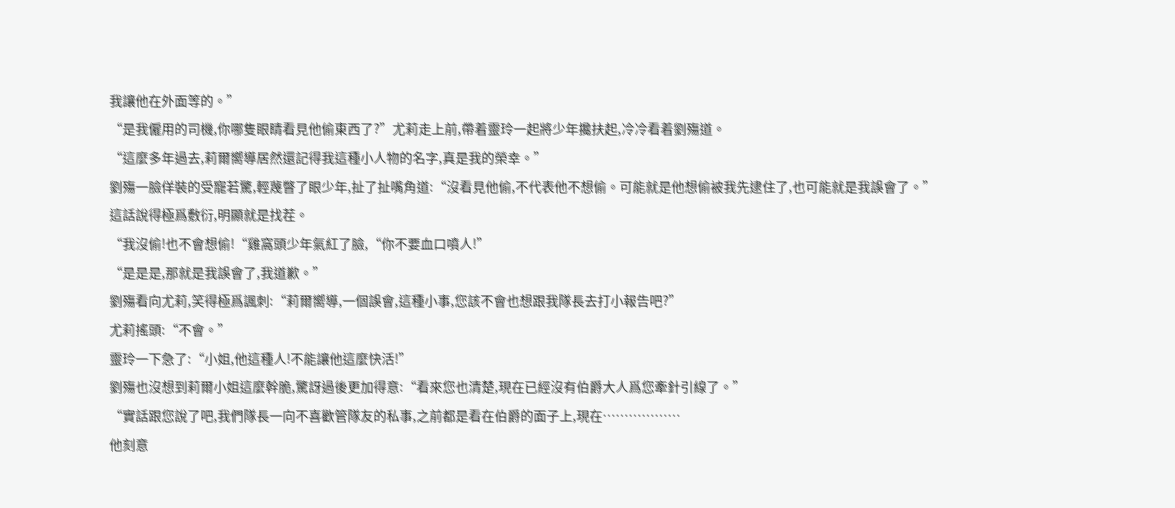我讓他在外面等的。”
“是我僱用的司機,你哪隻眼睛看見他偷東西了?”尤莉走上前,帶着靈玲一起將少年攙扶起,冷冷看着劉殤道。
“這麼多年過去,莉爾嚮導居然還記得我這種小人物的名字,真是我的榮幸。”
劉殤一臉佯裝的受寵若驚,輕蔑瞥了眼少年,扯了扯嘴角道:“沒看見他偷,不代表他不想偷。可能就是他想偷被我先逮住了,也可能就是我誤會了。”
這話說得極爲敷衍,明顯就是找茬。
“我沒偷!也不會想偷!“雞窩頭少年氣紅了臉,“你不要血口噴人!”
“是是是,那就是我誤會了,我道歉。”
劉殤看向尤莉,笑得極爲諷刺:“莉爾嚮導,一個誤會,這種小事,您該不會也想跟我隊長去打小報告吧?”
尤莉搖頭:“不會。”
靈玲一下急了:“小姐,他這種人!不能讓他這麼快活!”
劉殤也沒想到莉爾小姐這麼幹脆,驚訝過後更加得意:“看來您也清楚,現在已經沒有伯爵大人爲您牽針引線了。”
“實話跟您說了吧,我們隊長一向不喜歡管隊友的私事,之前都是看在伯爵的面子上,現在………………
他刻意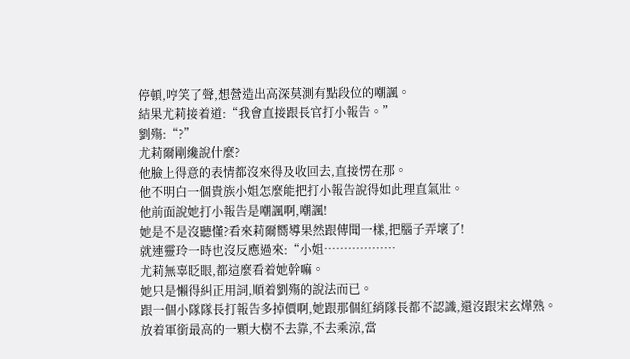停頓,哼笑了聲,想營造出高深莫測有點段位的嘲諷。
結果尤莉接着道:“我會直接跟長官打小報告。”
劉殤:“?”
尤莉爾剛纔說什麼?
他臉上得意的表情都沒來得及收回去,直接愣在那。
他不明白一個貴族小姐怎麼能把打小報告說得如此理直氣壯。
他前面說她打小報告是嘲諷啊,嘲諷!
她是不是沒聽懂?看來莉爾嚮導果然跟傳聞一樣,把腦子弄壞了!
就連靈玲一時也沒反應過來:“小姐………………
尤莉無辜眨眼,都這麼看着她幹嘛。
她只是懶得糾正用詞,順着劉殤的說法而已。
跟一個小隊隊長打報告多掉價啊,她跟那個紅綃隊長都不認識,還沒跟宋玄燁熟。
放着軍銜最高的一顆大樹不去靠,不去乘涼,當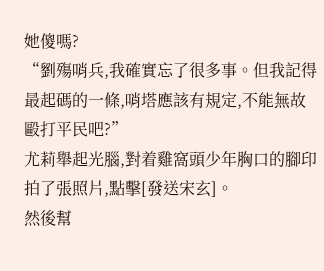她傻嗎?
“劉殤哨兵,我確實忘了很多事。但我記得最起碼的一條,哨塔應該有規定,不能無故毆打平民吧?”
尤莉舉起光腦,對着雞窩頭少年胸口的腳印拍了張照片,點擊[發送宋玄]。
然後幫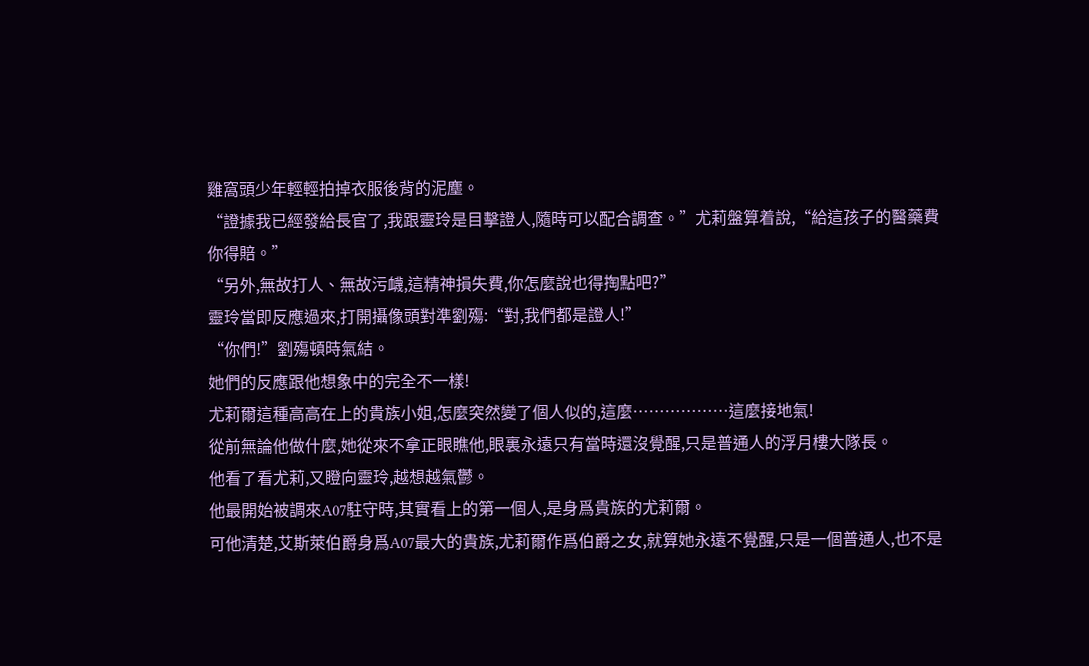雞窩頭少年輕輕拍掉衣服後背的泥塵。
“證據我已經發給長官了,我跟靈玲是目擊證人,隨時可以配合調查。”尤莉盤算着說,“給這孩子的醫藥費你得賠。”
“另外,無故打人、無故污衊,這精神損失費,你怎麼說也得掏點吧?”
靈玲當即反應過來,打開攝像頭對準劉殤:“對,我們都是證人!”
“你們!”劉殤頓時氣結。
她們的反應跟他想象中的完全不一樣!
尤莉爾這種高高在上的貴族小姐,怎麼突然變了個人似的,這麼………………這麼接地氣!
從前無論他做什麼,她從來不拿正眼瞧他,眼裏永遠只有當時還沒覺醒,只是普通人的浮月樓大隊長。
他看了看尤莉,又瞪向靈玲,越想越氣鬱。
他最開始被調來A07駐守時,其實看上的第一個人,是身爲貴族的尤莉爾。
可他清楚,艾斯萊伯爵身爲A07最大的貴族,尤莉爾作爲伯爵之女,就算她永遠不覺醒,只是一個普通人,也不是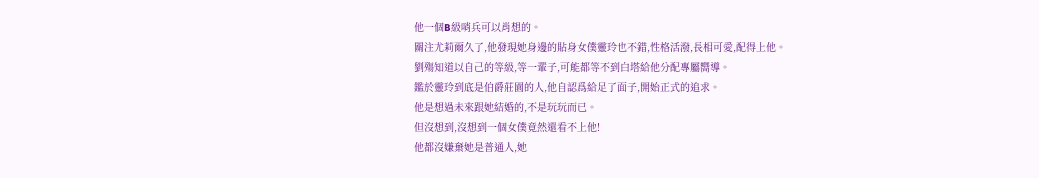他一個B級哨兵可以肖想的。
關注尤莉爾久了,他發現她身邊的貼身女僕靈玲也不錯,性格活潑,長相可愛,配得上他。
劉殤知道以自己的等級,等一輩子,可能都等不到白塔給他分配專屬嚮導。
鑑於靈玲到底是伯爵莊園的人,他自認爲給足了面子,開始正式的追求。
他是想過未來跟她結婚的,不是玩玩而已。
但沒想到,沒想到一個女僕竟然還看不上他!
他都沒嫌棄她是普通人,她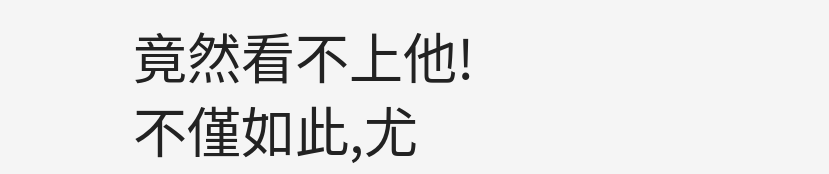竟然看不上他!
不僅如此,尤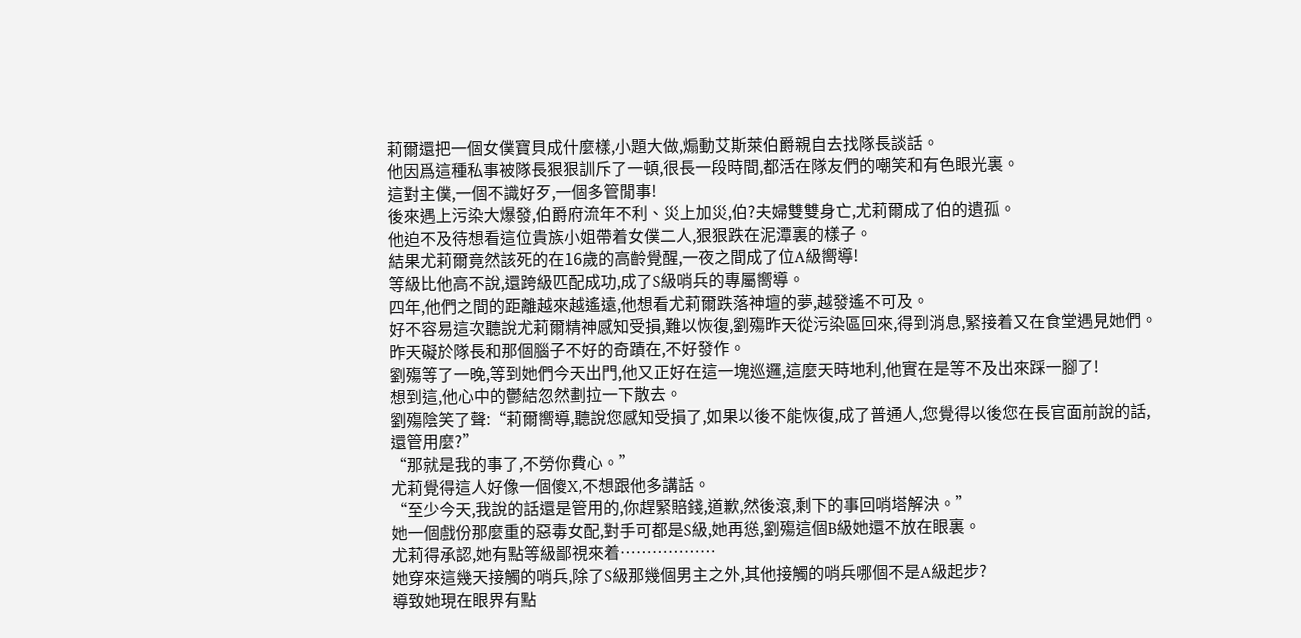莉爾還把一個女僕寶貝成什麼樣,小題大做,煽動艾斯萊伯爵親自去找隊長談話。
他因爲這種私事被隊長狠狠訓斥了一頓,很長一段時間,都活在隊友們的嘲笑和有色眼光裏。
這對主僕,一個不識好歹,一個多管閒事!
後來遇上污染大爆發,伯爵府流年不利、災上加災,伯?夫婦雙雙身亡,尤莉爾成了伯的遺孤。
他迫不及待想看這位貴族小姐帶着女僕二人,狠狠跌在泥潭裏的樣子。
結果尤莉爾竟然該死的在16歲的高齡覺醒,一夜之間成了位A級嚮導!
等級比他高不說,還跨級匹配成功,成了S級哨兵的專屬嚮導。
四年,他們之間的距離越來越遙遠,他想看尤莉爾跌落神壇的夢,越發遙不可及。
好不容易這次聽說尤莉爾精神感知受損,難以恢復,劉殤昨天從污染區回來,得到消息,緊接着又在食堂遇見她們。
昨天礙於隊長和那個腦子不好的奇蹟在,不好發作。
劉殤等了一晚,等到她們今天出門,他又正好在這一塊巡邏,這麼天時地利,他實在是等不及出來踩一腳了!
想到這,他心中的鬱結忽然劃拉一下散去。
劉殤陰笑了聲:“莉爾嚮導,聽說您感知受損了,如果以後不能恢復,成了普通人,您覺得以後您在長官面前說的話,還管用麼?”
“那就是我的事了,不勞你費心。”
尤莉覺得這人好像一個傻X,不想跟他多講話。
“至少今天,我說的話還是管用的,你趕緊賠錢,道歉,然後滾,剩下的事回哨塔解決。”
她一個戲份那麼重的惡毒女配,對手可都是S級,她再慫,劉殤這個B級她還不放在眼裏。
尤莉得承認,她有點等級鄙視來着………………
她穿來這幾天接觸的哨兵,除了S級那幾個男主之外,其他接觸的哨兵哪個不是A級起步?
導致她現在眼界有點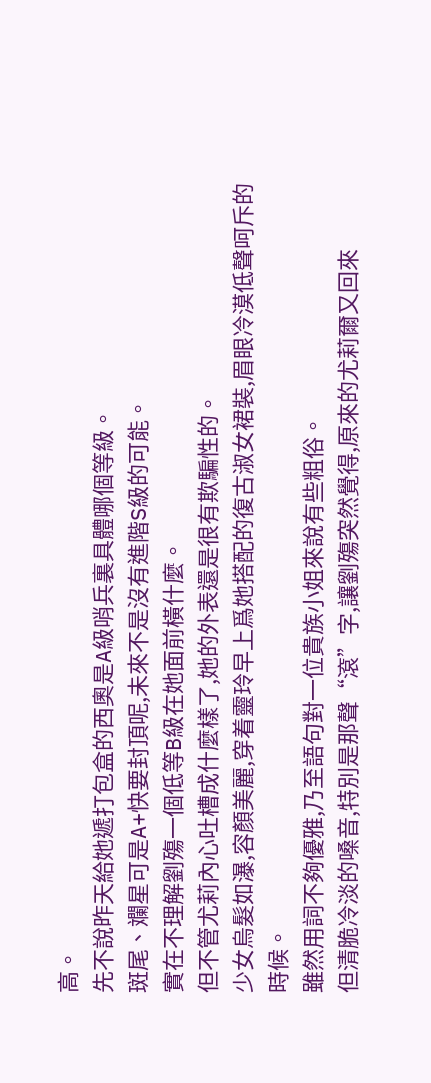高。
先不說昨天給她遞打包盒的西奧是A級哨兵裏具體哪個等級。
斑尾、斕星可是A+快要封頂呢,未來不是沒有進階S級的可能。
實在不理解劉殤一個低等B級在她面前橫什麼。
但不管尤莉內心吐槽成什麼樣了,她的外表還是很有欺騙性的。
少女烏髮如瀑,容顏美麗,穿着靈玲早上爲她搭配的復古淑女裙裝,眉眼冷漠低聲呵斥的時候。
雖然用詞不夠優雅,乃至語句對一位貴族小姐來說有些粗俗。
但清脆冷淡的嗓音,特別是那聲“滾”字,讓劉殤突然覺得,原來的尤莉爾又回來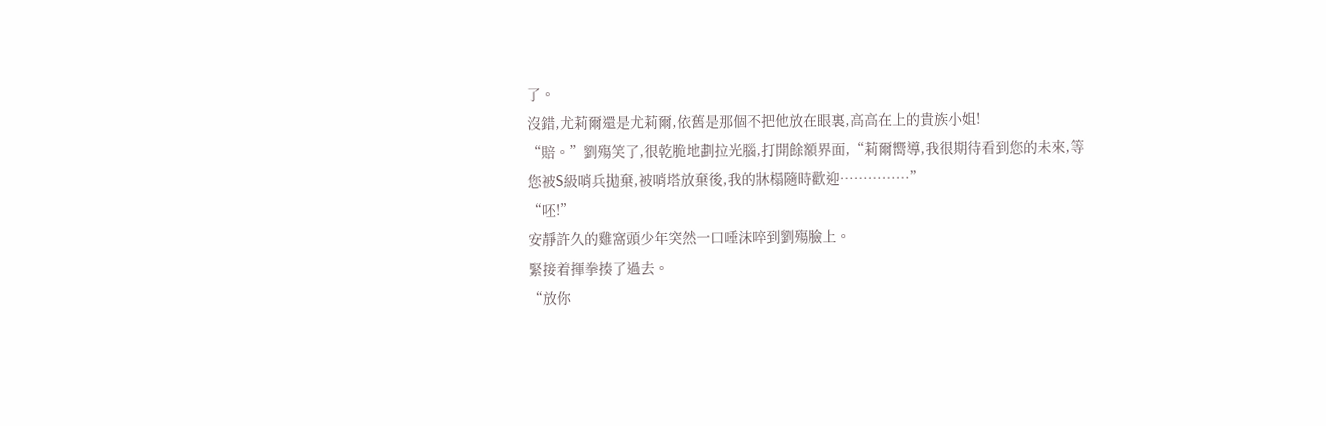了。
沒錯,尤莉爾還是尤莉爾,依舊是那個不把他放在眼裏,高高在上的貴族小姐!
“賠。”劉殤笑了,很乾脆地劃拉光腦,打開餘額界面,“莉爾嚮導,我很期待看到您的未來,等您被S級哨兵拋棄,被哨塔放棄後,我的牀榻隨時歡迎……………”
“呸!”
安靜許久的雞窩頭少年突然一口唾沫啐到劉殤臉上。
緊接着揮拳揍了過去。
“放你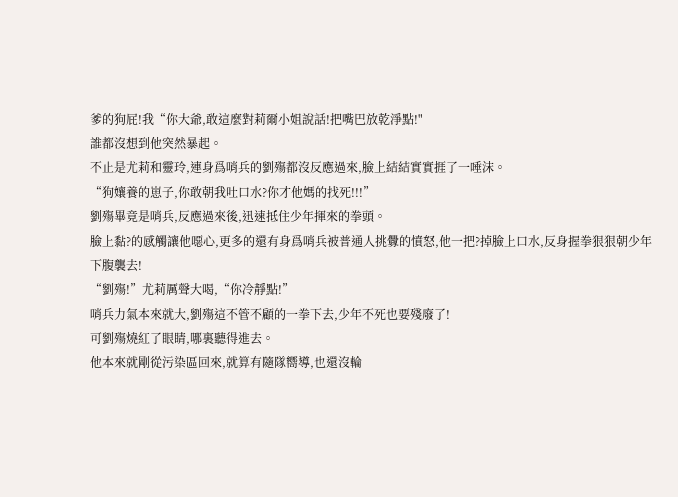爹的狗屁!我“你大爺,敢這麼對莉爾小姐說話!把嘴巴放乾淨點!"
誰都沒想到他突然暴起。
不止是尤莉和靈玲,連身爲哨兵的劉殤都沒反應過來,臉上結結實實捱了一唾沫。
“狗孃養的崽子,你敢朝我吐口水?你才他媽的找死!!!”
劉殤畢竟是哨兵,反應過來後,迅速抵住少年揮來的拳頭。
臉上黏?的感觸讓他噁心,更多的還有身爲哨兵被普通人挑釁的憤怒,他一把?掉臉上口水,反身握拳狠狠朝少年下腹襲去!
“劉殤!”尤莉厲聲大喝,“你冷靜點!”
哨兵力氣本來就大,劉殤這不管不顧的一拳下去,少年不死也要殘廢了!
可劉殤燒紅了眼睛,哪裏聽得進去。
他本來就剛從污染區回來,就算有隨隊嚮導,也還沒輪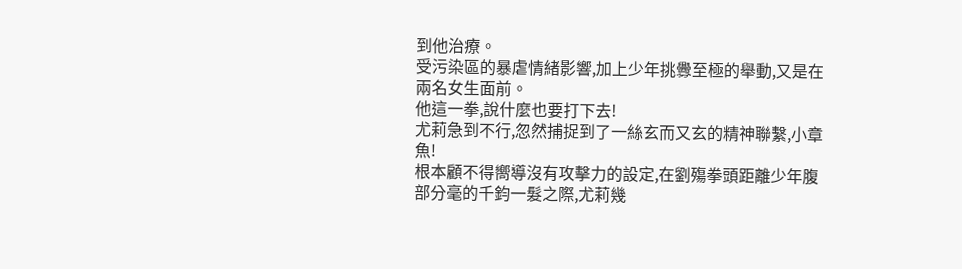到他治療。
受污染區的暴虐情緒影響,加上少年挑釁至極的舉動,又是在兩名女生面前。
他這一拳,說什麼也要打下去!
尤莉急到不行,忽然捕捉到了一絲玄而又玄的精神聯繫,小章魚!
根本顧不得嚮導沒有攻擊力的設定,在劉殤拳頭距離少年腹部分毫的千鈞一髮之際,尤莉幾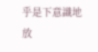乎是下意識地放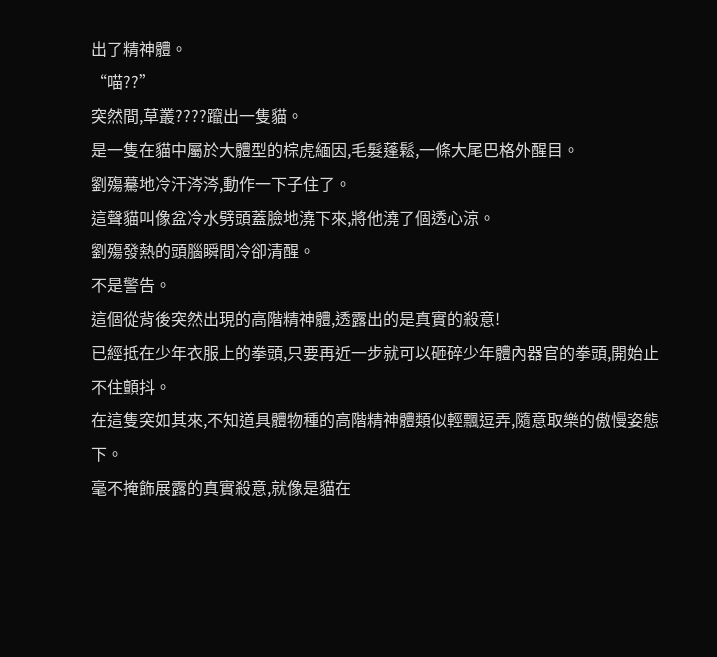出了精神體。
“喵??”
突然間,草叢????躥出一隻貓。
是一隻在貓中屬於大體型的棕虎緬因,毛髮蓬鬆,一條大尾巴格外醒目。
劉殤驀地冷汗涔涔,動作一下子住了。
這聲貓叫像盆冷水劈頭蓋臉地澆下來,將他澆了個透心涼。
劉殤發熱的頭腦瞬間冷卻清醒。
不是警告。
這個從背後突然出現的高階精神體,透露出的是真實的殺意!
已經抵在少年衣服上的拳頭,只要再近一步就可以砸碎少年體內器官的拳頭,開始止不住顫抖。
在這隻突如其來,不知道具體物種的高階精神體類似輕飄逗弄,隨意取樂的傲慢姿態下。
毫不掩飾展露的真實殺意,就像是貓在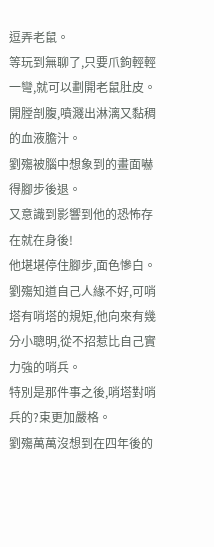逗弄老鼠。
等玩到無聊了,只要爪鉤輕輕一彎,就可以劃開老鼠肚皮。
開膛剖腹,噴濺出淋漓又黏稠的血液膽汁。
劉殤被腦中想象到的畫面嚇得腳步後退。
又意識到影響到他的恐怖存在就在身後!
他堪堪停住腳步,面色慘白。
劉殤知道自己人緣不好,可哨塔有哨塔的規矩,他向來有幾分小聰明,從不招惹比自己實力強的哨兵。
特別是那件事之後,哨塔對哨兵的?束更加嚴格。
劉殤萬萬沒想到在四年後的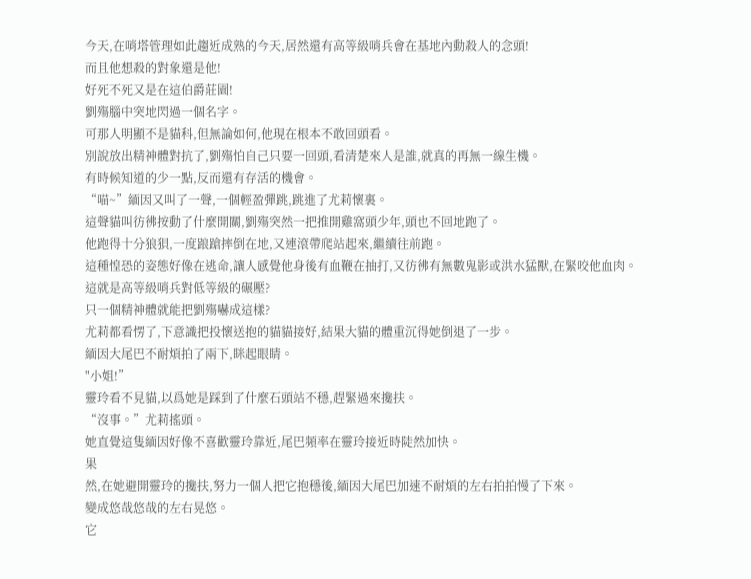今天,在哨塔管理如此趨近成熟的今天,居然還有高等級哨兵會在基地內動殺人的念頭!
而且他想殺的對象還是他!
好死不死又是在這伯爵莊園!
劉殤腦中突地閃過一個名字。
可那人明顯不是貓科,但無論如何,他現在根本不敢回頭看。
別說放出精神體對抗了,劉殤怕自己只要一回頭,看清楚來人是誰,就真的再無一線生機。
有時候知道的少一點,反而還有存活的機會。
“喵~”緬因又叫了一聲,一個輕盈彈跳,跳進了尤莉懷裏。
這聲貓叫彷彿按動了什麼開關,劉殤突然一把推開雞窩頭少年,頭也不回地跑了。
他跑得十分狼狽,一度踉蹌摔倒在地,又連滾帶爬站起來,繼續往前跑。
這種惶恐的姿態好像在逃命,讓人感覺他身後有血鞭在抽打,又彷彿有無數鬼影或洪水猛獸,在緊咬他血肉。
這就是高等級哨兵對低等級的碾壓?
只一個精神體就能把劉殤嚇成這樣?
尤莉都看愣了,下意識把投懷送抱的貓貓接好,結果大貓的體重沉得她倒退了一步。
緬因大尾巴不耐煩拍了兩下,眯起眼睛。
"小姐!”
靈玲看不見貓,以爲她是踩到了什麼石頭站不穩,趕緊過來攙扶。
“沒事。”尤莉搖頭。
她直覺這隻緬因好像不喜歡靈玲靠近,尾巴頻率在靈玲接近時陡然加快。
果
然,在她避開靈玲的攙扶,努力一個人把它抱穩後,緬因大尾巴加速不耐煩的左右拍拍慢了下來。
變成悠哉悠哉的左右晃悠。
它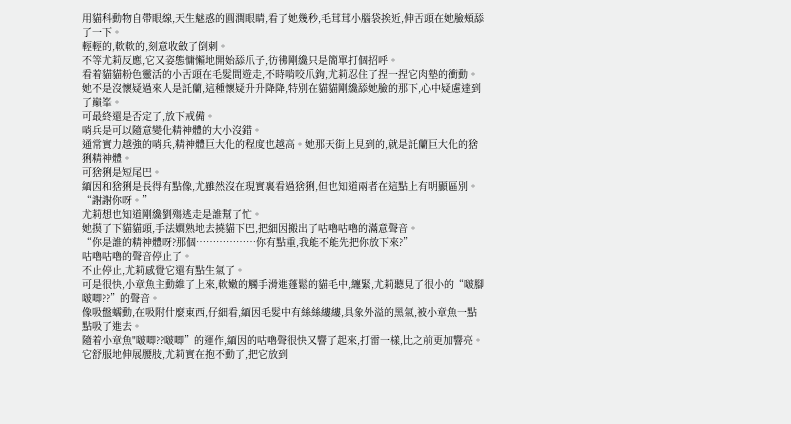用貓科動物自帶眼線,天生魅惑的圓潤眼睛,看了她幾秒,毛茸茸小腦袋挨近,伸舌頭在她臉頰舔了一下。
輕輕的,軟軟的,刻意收斂了倒刺。
不等尤莉反應,它又姿態慵懶地開始舔爪子,彷彿剛纔只是簡單打個招呼。
看着貓貓粉色靈活的小舌頭在毛髮間遊走,不時啃咬爪鉤,尤莉忍住了捏一捏它肉墊的衝動。
她不是沒懷疑過來人是託蘭,這種懷疑升升降降,特別在貓貓剛纔舔她臉的那下,心中疑慮達到了巔峯。
可最終還是否定了,放下戒備。
哨兵是可以隨意變化精神體的大小沒錯。
通常實力越強的哨兵,精神體巨大化的程度也越高。她那天街上見到的,就是託蘭巨大化的猞猁精神體。
可猞猁是短尾巴。
緬因和猞猁是長得有點像,尤雖然沒在現實裏看過猞猁,但也知道兩者在這點上有明顯區別。
“謝謝你呀。”
尤莉想也知道剛纔劉殤逃走是誰幫了忙。
她摸了下貓貓頭,手法嫺熟地去撓貓下巴,把細因搬出了咕嚕咕嚕的滿意聲音。
“你是誰的精神體呀?那個………………你有點重,我能不能先把你放下來?”
咕嚕咕嚕的聲音停止了。
不止停止,尤莉感覺它還有點生氣了。
可是很快,小章魚主動維了上來,軟嫩的觸手滑進蓬鬆的貓毛中,纏緊,尤莉聽見了很小的“啵腳啵唧??”的聲音。
像吸盤蠕動,在吸附什麼東西,仔細看,緬因毛髮中有絲絲縷縷,具象外溢的黑氣,被小章魚一點點吸了進去。
隨着小章魚"啵唧??啵唧”的運作,緬因的咕嚕聲很快又響了起來,打雷一樣,比之前更加響亮。
它舒服地伸展腰肢,尤莉實在抱不動了,把它放到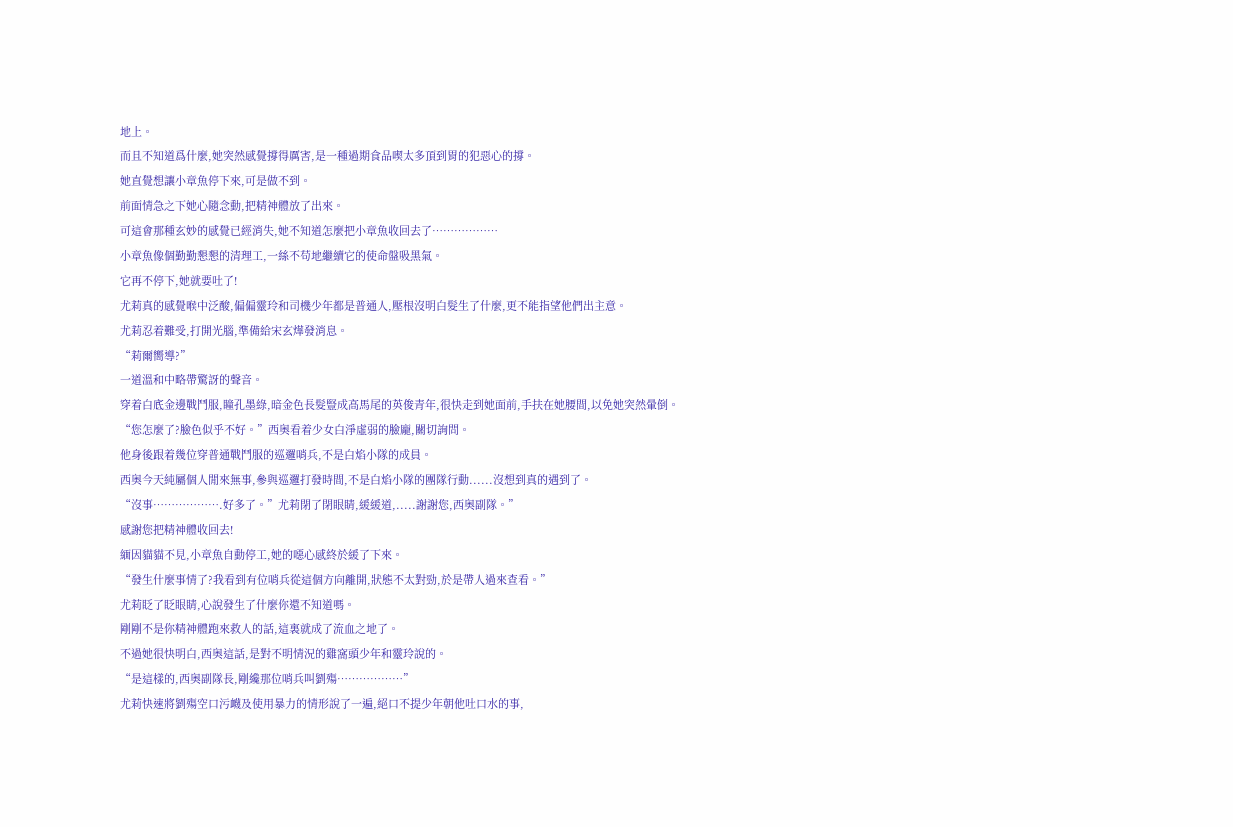地上。
而且不知道爲什麼,她突然感覺撐得厲害,是一種過期食品喫太多頂到胃的犯惡心的撐。
她直覺想讓小章魚停下來,可是做不到。
前面情急之下她心隨念動,把精神體放了出來。
可這會那種玄妙的感覺已經消失,她不知道怎麼把小章魚收回去了………………
小章魚像個勤勤懇懇的清理工,一絲不苟地繼續它的使命盤吸黑氣。
它再不停下,她就要吐了!
尤莉真的感覺喉中泛酸,偏偏靈玲和司機少年都是普通人,壓根沒明白髮生了什麼,更不能指望他們出主意。
尤莉忍着難受,打開光腦,準備給宋玄燁發消息。
“莉爾嚮導?”
一道溫和中略帶驚訝的聲音。
穿着白底金邊戰鬥服,瞳孔墨綠,暗金色長髮豎成高馬尾的英俊青年,很快走到她面前,手扶在她腰間,以免她突然暈倒。
“您怎麼了?臉色似乎不好。”西奧看着少女白淨虛弱的臉龐,關切詢問。
他身後跟着幾位穿普通戰鬥服的巡邏哨兵,不是白焰小隊的成員。
西奧今天純屬個人閒來無事,參與巡邏打發時間,不是白焰小隊的團隊行動......沒想到真的遇到了。
“沒事……………….好多了。”尤莉閉了閉眼睛,緩緩道,.....謝謝您,西奧副隊。”
感謝您把精神體收回去!
緬因貓貓不見,小章魚自動停工,她的噁心感終於緩了下來。
“發生什麼事情了?我看到有位哨兵從這個方向離開,狀態不太對勁,於是帶人過來查看。”
尤莉眨了眨眼睛,心說發生了什麼你還不知道嗎。
剛剛不是你精神體跑來救人的話,這裏就成了流血之地了。
不過她很快明白,西奧這話,是對不明情況的雞窩頭少年和靈玲說的。
“是這樣的,西奧副隊長,剛纔那位哨兵叫劉殤………………”
尤莉快速將劉殤空口污衊及使用暴力的情形說了一遍,絕口不提少年朝他吐口水的事,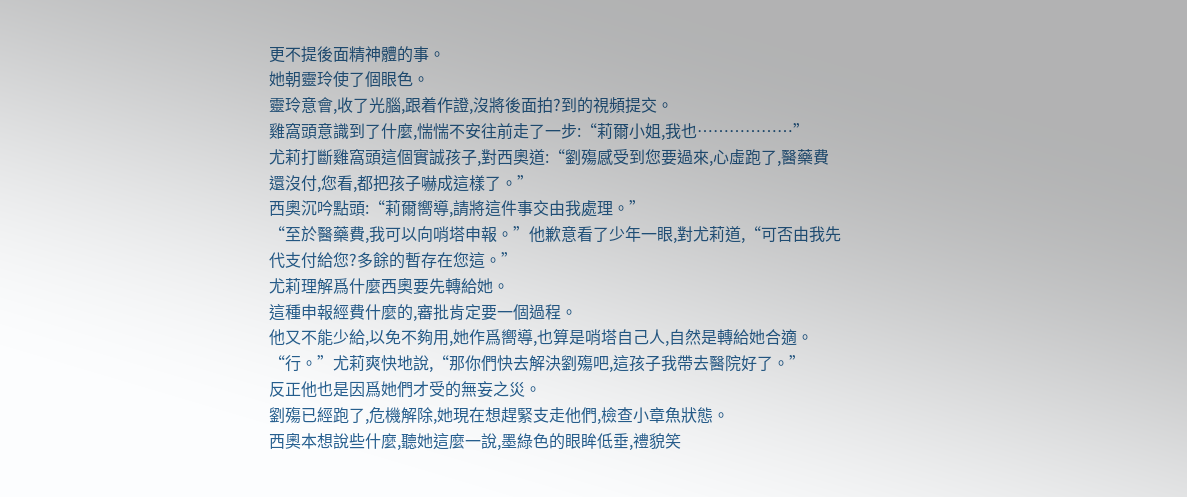更不提後面精神體的事。
她朝靈玲使了個眼色。
靈玲意會,收了光腦,跟着作證,沒將後面拍?到的視頻提交。
雞窩頭意識到了什麼,惴惴不安往前走了一步:“莉爾小姐,我也………………”
尤莉打斷雞窩頭這個實誠孩子,對西奧道:“劉殤感受到您要過來,心虛跑了,醫藥費還沒付,您看,都把孩子嚇成這樣了。”
西奧沉吟點頭:“莉爾嚮導,請將這件事交由我處理。”
“至於醫藥費,我可以向哨塔申報。”他歉意看了少年一眼,對尤莉道,“可否由我先代支付給您?多餘的暫存在您這。”
尤莉理解爲什麼西奧要先轉給她。
這種申報經費什麼的,審批肯定要一個過程。
他又不能少給,以免不夠用,她作爲嚮導,也算是哨塔自己人,自然是轉給她合適。
“行。”尤莉爽快地說,“那你們快去解決劉殤吧,這孩子我帶去醫院好了。”
反正他也是因爲她們才受的無妄之災。
劉殤已經跑了,危機解除,她現在想趕緊支走他們,檢查小章魚狀態。
西奧本想說些什麼,聽她這麼一說,墨綠色的眼眸低垂,禮貌笑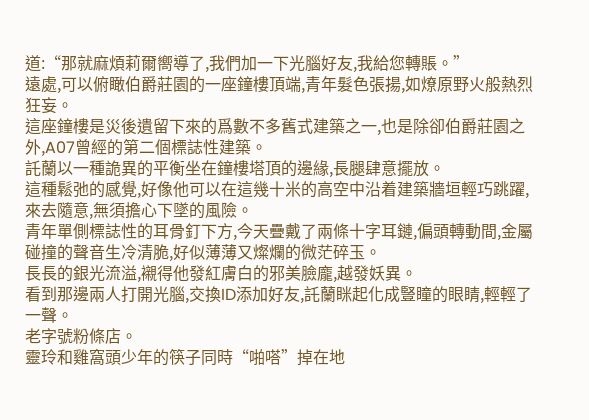道:“那就麻煩莉爾嚮導了,我們加一下光腦好友,我給您轉賬。”
遠處,可以俯瞰伯爵莊園的一座鐘樓頂端,青年髮色張揚,如燎原野火般熱烈狂妄。
這座鐘樓是災後遺留下來的爲數不多舊式建築之一,也是除卻伯爵莊園之外,A07曾經的第二個標誌性建築。
託蘭以一種詭異的平衡坐在鐘樓塔頂的邊緣,長腿肆意擺放。
這種鬆弛的感覺,好像他可以在這幾十米的高空中沿着建築牆垣輕巧跳躍,來去隨意,無須擔心下墜的風險。
青年單側標誌性的耳骨釘下方,今天疊戴了兩條十字耳鏈,偏頭轉動間,金屬碰撞的聲音生冷清脆,好似薄薄又燦爛的微茫碎玉。
長長的銀光流溢,襯得他發紅膚白的邪美臉龐,越發妖異。
看到那邊兩人打開光腦,交換ID添加好友,託蘭眯起化成豎瞳的眼睛,輕輕了一聲。
老字號粉條店。
靈玲和雞窩頭少年的筷子同時“啪嗒”掉在地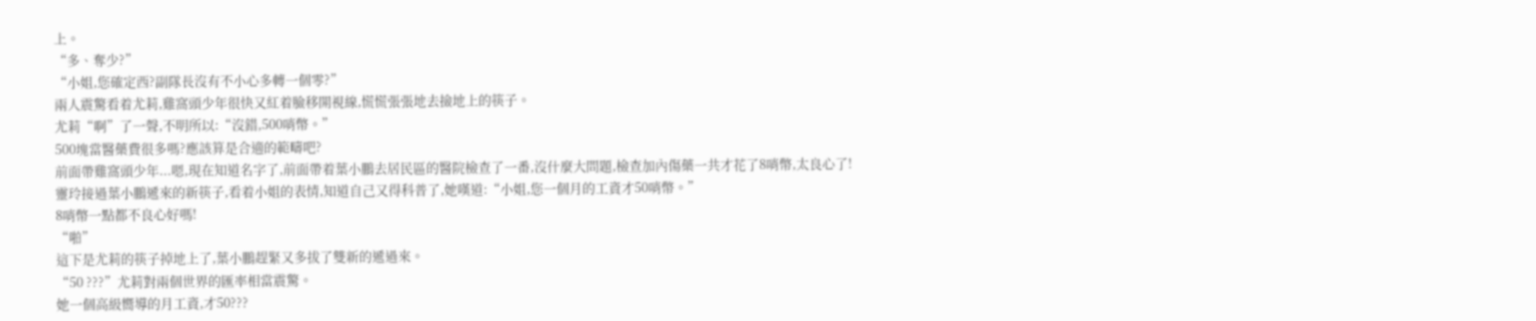上。
“多、奪少?”
“小姐,您確定西?副隊長沒有不小心多轉一個零?”
兩人震驚看着尤莉,雞窩頭少年很快又紅着臉移開視線,慌慌張張地去撿地上的筷子。
尤莉“啊”了一聲,不明所以:“沒錯,500哨幣。”
500塊當醫藥費很多嗎?應該算是合適的範疇吧?
前面帶雞窩頭少年...嗯,現在知道名字了,前面帶着葉小鵬去居民區的醫院檢查了一番,沒什麼大問題,檢查加內傷藥一共才花了8哨幣,太良心了!
靈玲接過葉小鵬遞來的新筷子,看着小姐的表情,知道自己又得科普了,她嘆道:“小姐,您一個月的工資才50哨幣。”
8哨幣一點都不良心好嗎!
“啪”
這下是尤莉的筷子掉地上了,葉小鵬趕緊又多拔了雙新的遞過來。
“50 ???”尤莉對兩個世界的匯率相當震驚。
她一個高級嚮導的月工資,才50???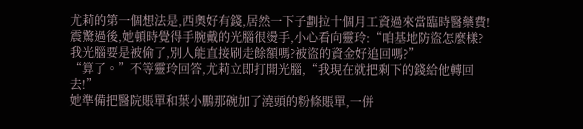尤莉的第一個想法是,西奧好有錢,居然一下子劃拉十個月工資過來當臨時醫藥費!
震驚過後,她頓時覺得手腕戴的光腦很燙手,小心看向靈玲:“咱基地防盜怎麼樣?我光腦要是被偷了,別人能直接刷走餘額嗎?被盜的資金好追回嗎?”
“算了。”不等靈玲回答,尤莉立即打開光腦,“我現在就把剩下的錢給他轉回去!”
她準備把醫院賬單和葉小鵬那碗加了澆頭的粉條賬單,一併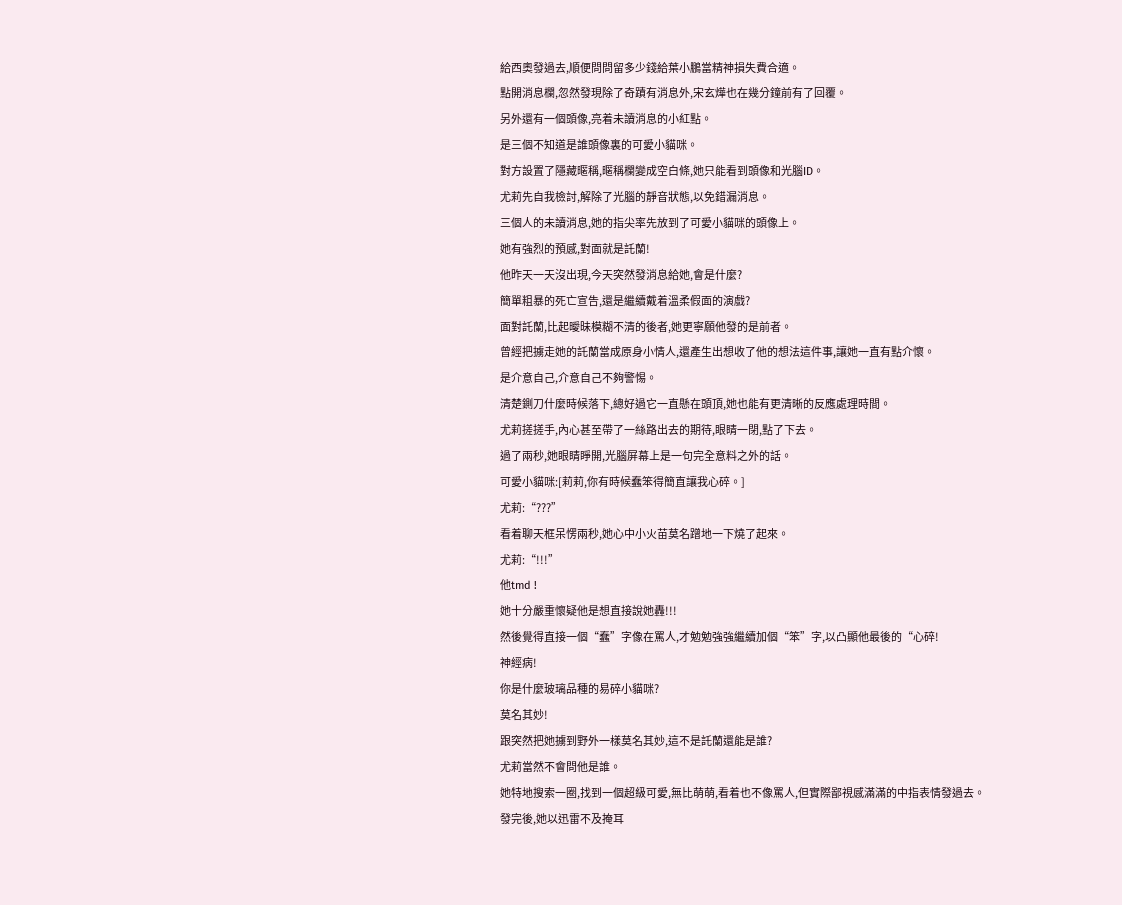給西奧發過去,順便問問留多少錢給葉小鵬當精神損失費合適。
點開消息欄,忽然發現除了奇蹟有消息外,宋玄燁也在幾分鐘前有了回覆。
另外還有一個頭像,亮着未讀消息的小紅點。
是三個不知道是誰頭像裏的可愛小貓咪。
對方設置了隱藏暱稱,暱稱欄變成空白條,她只能看到頭像和光腦ID。
尤莉先自我檢討,解除了光腦的靜音狀態,以免錯漏消息。
三個人的未讀消息,她的指尖率先放到了可愛小貓咪的頭像上。
她有強烈的預感,對面就是託蘭!
他昨天一天沒出現,今天突然發消息給她,會是什麼?
簡單粗暴的死亡宣告,還是繼續戴着溫柔假面的演戲?
面對託蘭,比起曖昧模糊不清的後者,她更寧願他發的是前者。
曾經把擄走她的託蘭當成原身小情人,還產生出想收了他的想法這件事,讓她一直有點介懷。
是介意自己,介意自己不夠警惕。
清楚鍘刀什麼時候落下,總好過它一直懸在頭頂,她也能有更清晰的反應處理時間。
尤莉搓搓手,內心甚至帶了一絲路出去的期待,眼睛一閉,點了下去。
過了兩秒,她眼睛睜開,光腦屏幕上是一句完全意料之外的話。
可愛小貓咪:[莉莉,你有時候蠢笨得簡直讓我心碎。]
尤莉:“???”
看着聊天框呆愣兩秒,她心中小火苗莫名蹭地一下燒了起來。
尤莉:“!!!”
他tmd !
她十分嚴重懷疑他是想直接說她轟!!!
然後覺得直接一個“蠢”字像在罵人,才勉勉強強繼續加個“笨”字,以凸顯他最後的“心碎!
神經病!
你是什麼玻璃品種的易碎小貓咪?
莫名其妙!
跟突然把她擄到野外一樣莫名其妙,這不是託蘭還能是誰?
尤莉當然不會問他是誰。
她特地搜索一圈,找到一個超級可愛,無比萌萌,看着也不像罵人,但實際鄙視感滿滿的中指表情發過去。
發完後,她以迅雷不及掩耳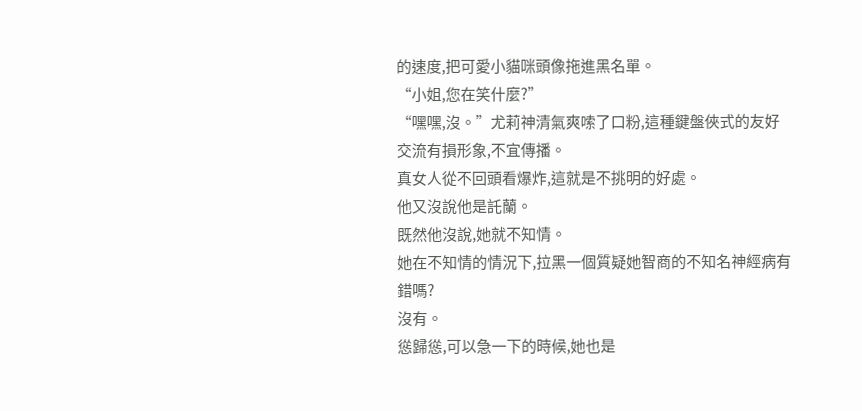的速度,把可愛小貓咪頭像拖進黑名單。
“小姐,您在笑什麼?”
“嘿嘿,沒。”尤莉神清氣爽嗦了口粉,這種鍵盤俠式的友好交流有損形象,不宜傳播。
真女人從不回頭看爆炸,這就是不挑明的好處。
他又沒說他是託蘭。
既然他沒說,她就不知情。
她在不知情的情況下,拉黑一個質疑她智商的不知名神經病有錯嗎?
沒有。
慫歸慫,可以急一下的時候,她也是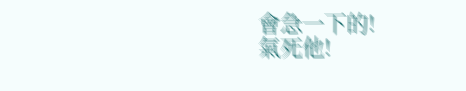會急一下的!
氣死他!